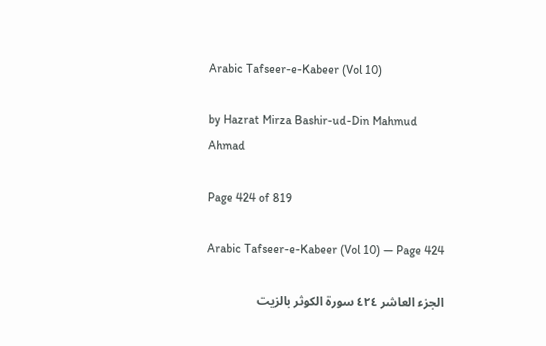Arabic Tafseer-e-Kabeer (Vol 10)

by Hazrat Mirza Bashir-ud-Din Mahmud Ahmad

Page 424 of 819

Arabic Tafseer-e-Kabeer (Vol 10) — Page 424

الجزء العاشر ٤٢٤ سورة الكوثر بالزيت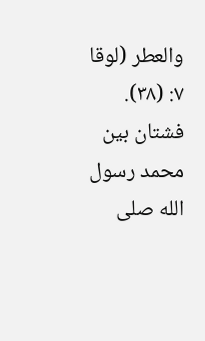والعطر (لوقا ۷: (۳۸). فشتان بين محمد رسول الله صلى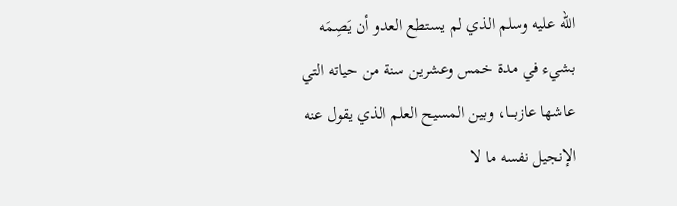الله عليه وسلم الذي لم يستطع العدو أن يَصِمَه بشيء في مدة خمس وعشرين سنة من حياته التي عاشها عازبـــا، وبين المسيح العلم الذي يقول عنه الإنجيل نفسه ما لا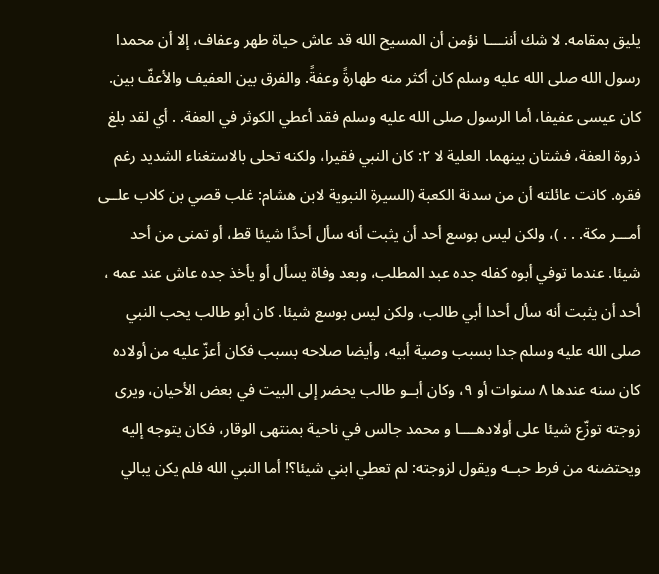يليق بمقامه. لا شك أننــــا نؤمن أن المسيح الله قد عاش حياة طهر وعفاف، إلا أن محمدا رسول الله صلى الله عليه وسلم كان أكثر منه طهارةً وعفةً. والفرق بين العفيف والأعفّ بين. كان عيسى عفيفا، أما الرسول صلى الله عليه وسلم فقد أعطي الكوثر في العفة. . أي لقد بلغ ذروة العفة، فشتان بينهما. العلية لا ٢: كان النبي فقيرا، ولكنه تحلى بالاستغناء الشديد رغم فقره. كانت عائلته أن من سدنة الكعبة (السيرة النبوية لابن هشام: غلب قصي بن كلاب علــى أمـــر مكة. . . )، ولكن ليس بوسع أحد أن يثبت أنه سأل أحدًا شيئا قط، أو تمنى من أحد شيئا. عندما توفي أبوه كفله جده عبد المطلب، وبعد وفاة يسأل أو يأخذ جده عاش عند عمه ، أحد أن يثبت أنه سأل أحدا أبي طالب، ولكن ليس بوسع شيئا. كان أبو طالب يحب النبي صلى الله عليه وسلم جدا بسبب وصية أبيه، وأيضا صلاحه بسبب فكان أعزّ عليه من أولاده كان سنه عندها ٨ سنوات أو ٩، وكان أبــو طالب يحضر إلى البيت في بعض الأحيان، ويرى زوجته توزّع شيئا على أولادهــــا و محمد جالس في ناحية بمنتهى الوقار، فكان يتوجه إليه ويحتضنه من فرط حبــه ويقول لزوجته: لم تعطي ابني شيئا؟! أما النبي الله فلم يكن يبالي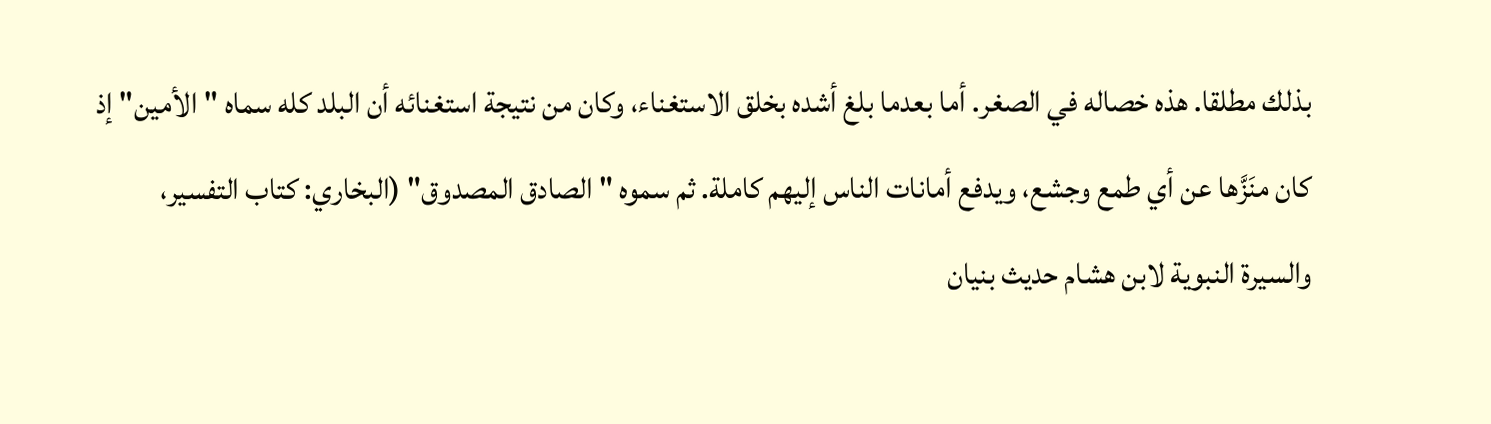بذلك مطلقا. هذه خصاله في الصغر. أما بعدما بلغ أشده بخلق الاستغناء، وكان من نتيجة استغنائه أن البلد كله سماه "الأمين" إذ كان منَزَّها عن أي طمع وجشع، ويدفع أمانات الناس إليهم كاملة. ثم سموه "الصادق المصدوق" (البخاري: كتاب التفسير، والسيرة النبوية لابن هشام حديث بنيان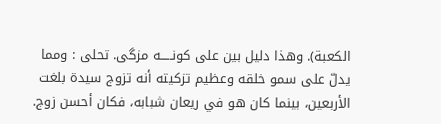الكعبة). وهذا دليل بين على كونـــــه مزگی. تحلى : ومما يدلّ على سمو خلقه وعظيم تزكيته أنه تزوج سيدة بلغت الأربعين، بينما كان هو في ريعان شبابه، فكان أحسن زوج.